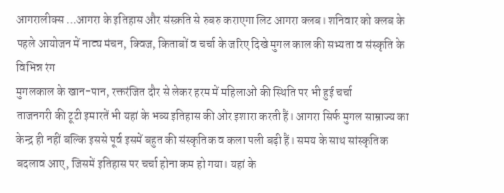आगरालीक्स …आगरा के इतिहास और संस्क्रति से रुबरु कराएगा लिट आगरा क्लब। शनिवार को क्लब के पहले आयोजन में नाट्य मंचन, क्विज, किताबों व चर्चा के जरिए दिखे मुगल काल की सभ्यता व संस्कृति के विभिन्न रंग
मुगलकाल के खान-पान, रक्तरंजित दौर से लेकर हरम में महिलाओं की स्थिति पर भी हुई चर्चा
ताजनगरी की टूटी इमारतें भी यहां के भव्य इतिहास की ओर इशारा करती हैं। आगरा सिर्फ मुगल साम्राज्य का केन्द्र ही नहीं बल्कि इससे पूर्व इसमें बहुत की संस्कृतिक व कला पली बढ़ी हैं। समय के साथ सांस्कृतिक बदलाव आए, जिसमें इतिहास पर चर्चा होना कम हो गया। यहां के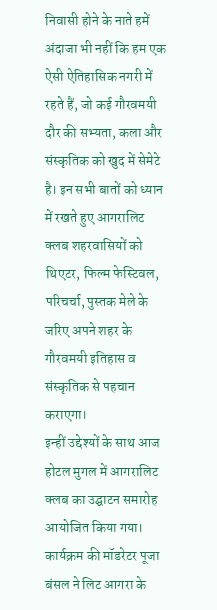निवासी होने के नाते हमें अंदाजा भी नहीं कि हम एक ऐसी ऐतिहासिक नगरी में रहते हैं, जो कई गौरवमयी दौर की सभ्यता, कला और संस्कृतिक को खुद में सेमेटे है। इन सभी बातों को ध्यान में रखते हुए आगरालिट क्लब शहरवासियों को थिएटर, फिल्म फेस्टिवल, परिचर्चा, पुस्तक मेले के जरिए अपने शहर के गौरवमयी इतिहास व संस्कृतिक से पहचान कराएगा।
इन्हीं उद्देश्यों के साथ आज होटल मुगल में आगरालिट क्लब का उद्घाटन समारोह आयोजित किया गया। कार्यक्रम की मॉडरेटर पूजा बंसल ने लिट आगरा के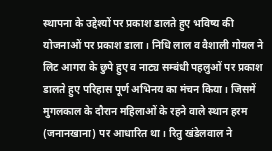स्थापना के उद्देश्यों पर प्रकाश डालते हुए भविष्य की योजनाओं पर प्रकाश डाला। निधि लाल व वैशाली गोयल ने लिट आगरा के छुपे हुए व नाट्य सम्बंधी पहलुओं पर प्रकाश डालते हुए परिहास पूर्ण अभिनय का मंचन किया। जिसमें मुगलकाल के दौरान महिलाओं के रहने वाले स्थान हरम (जनानखाना) पर आधारित था। रितु खंडेलवाल ने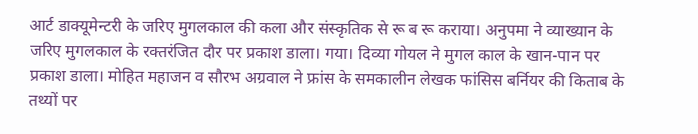आर्ट डाक्यूमेन्टरी के जरिए मुगलकाल की कला और संस्कृतिक से रू ब रू कराया। अनुपमा ने व्याख्यान के जरिए मुगलकाल के रक्तरंजित दौर पर प्रकाश डाला। गया। दिव्या गोयल ने मुगल काल के खान-पान पर प्रकाश डाला। मोहित महाजन व सौरभ अग्रवाल ने फ्रांस के समकालीन लेखक फांसिस बर्नियर की किताब के तथ्यों पर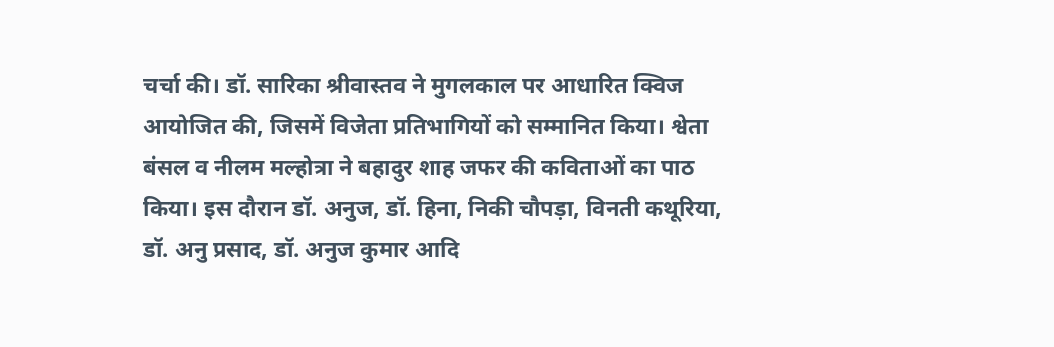चर्चा की। डॉ. सारिका श्रीवास्तव ने मुगलकाल पर आधारित क्विज आयोजित की, जिसमें विजेता प्रतिभागियों को सम्मानित किया। श्वेता बंसल व नीलम मल्होत्रा ने बहादुर शाह जफर की कविताओं का पाठ किया। इस दौरान डॉ. अनुज, डॉ. हिना, निकी चौपड़ा, विनती कथूरिया, डॉ. अनु प्रसाद, डॉ. अनुज कुमार आदि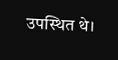उपस्थित थे।